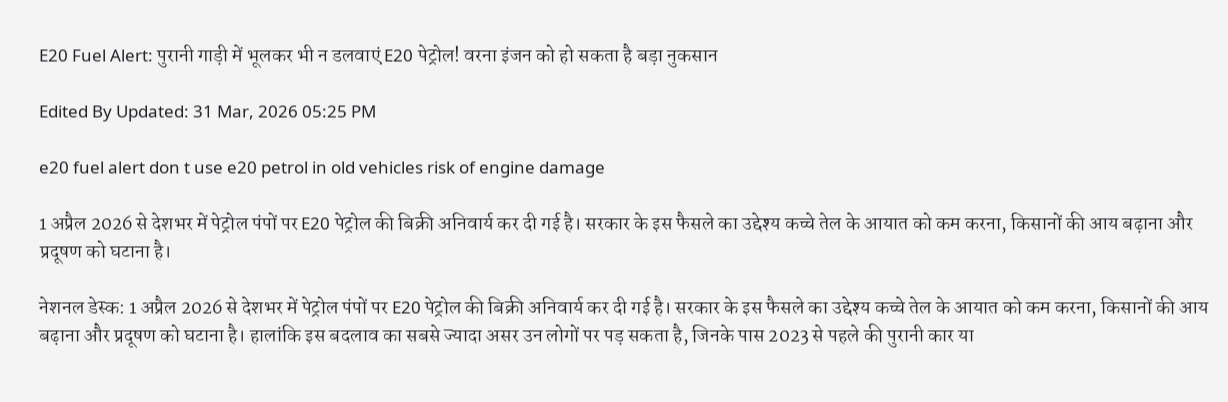E20 Fuel Alert: पुरानी गाड़ी में भूलकर भी न डलवाएं E20 पेट्रोल! वरना इंजन को हो सकता है बड़ा नुकसान

Edited By Updated: 31 Mar, 2026 05:25 PM

e20 fuel alert don t use e20 petrol in old vehicles risk of engine damage

1 अप्रैल 2026 से देशभर में पेट्रोल पंपों पर E20 पेट्रोल की बिक्री अनिवार्य कर दी गई है। सरकार के इस फैसले का उद्देश्य कच्चे तेल के आयात को कम करना, किसानों की आय बढ़ाना और प्रदूषण को घटाना है।

नेशनल डेस्क: 1 अप्रैल 2026 से देशभर में पेट्रोल पंपों पर E20 पेट्रोल की बिक्री अनिवार्य कर दी गई है। सरकार के इस फैसले का उद्देश्य कच्चे तेल के आयात को कम करना, किसानों की आय बढ़ाना और प्रदूषण को घटाना है। हालांकि इस बदलाव का सबसे ज्यादा असर उन लोगों पर पड़ सकता है, जिनके पास 2023 से पहले की पुरानी कार या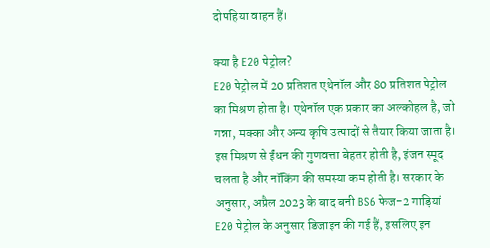दोपहिया वाहन हैं।

क्या है E20 पेट्रोल?
E20 पेट्रोल में 20 प्रतिशत एथेनॉल और 80 प्रतिशत पेट्रोल का मिश्रण होता है। एथेनॉल एक प्रकार का अल्कोहल है, जो गन्ना, मक्का और अन्य कृषि उत्पादों से तैयार किया जाता है। इस मिश्रण से ईंधन की गुणवत्ता बेहतर होती है, इंजन स्मूद चलता है और नॉकिंग की समस्या कम होती है। सरकार के अनुसार, अप्रैल 2023 के बाद बनी BS6 फेज-2 गाड़ियां E20 पेट्रोल के अनुसार डिजाइन की गई हैं, इसलिए इन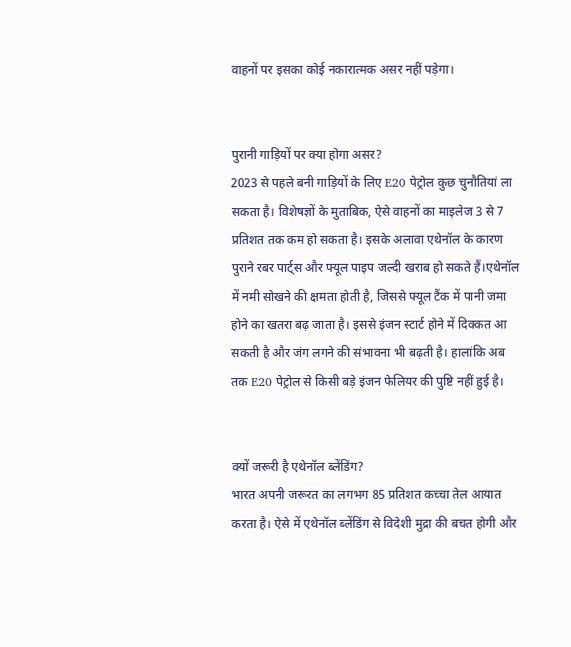वाहनों पर इसका कोई नकारात्मक असर नहीं पड़ेगा।


पुरानी गाड़ियों पर क्या होगा असर?
2023 से पहले बनी गाड़ियों के लिए E20 पेट्रोल कुछ चुनौतियां ला सकता है। विशेषज्ञों के मुताबिक, ऐसे वाहनों का माइलेज 3 से 7 प्रतिशत तक कम हो सकता है। इसके अलावा एथेनॉल के कारण पुराने रबर पार्ट्स और फ्यूल पाइप जल्दी खराब हो सकते हैं।एथेनॉल में नमी सोखने की क्षमता होती है, जिससे फ्यूल टैंक में पानी जमा होने का खतरा बढ़ जाता है। इससे इंजन स्टार्ट होने में दिक्कत आ सकती है और जंग लगने की संभावना भी बढ़ती है। हालांकि अब तक E20 पेट्रोल से किसी बड़े इंजन फेलियर की पुष्टि नहीं हुई है।


क्यों जरूरी है एथेनॉल ब्लेंडिंग?
भारत अपनी जरूरत का लगभग 85 प्रतिशत कच्चा तेल आयात करता है। ऐसे में एथेनॉल ब्लेंडिंग से विदेशी मुद्रा की बचत होगी और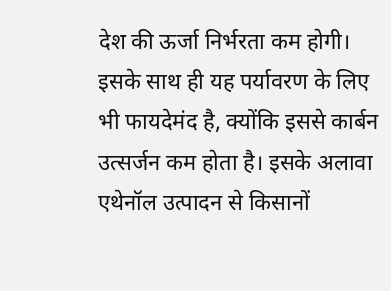देश की ऊर्जा निर्भरता कम होगी। इसके साथ ही यह पर्यावरण के लिए भी फायदेमंद है, क्योंकि इससे कार्बन उत्सर्जन कम होता है। इसके अलावा एथेनॉल उत्पादन से किसानों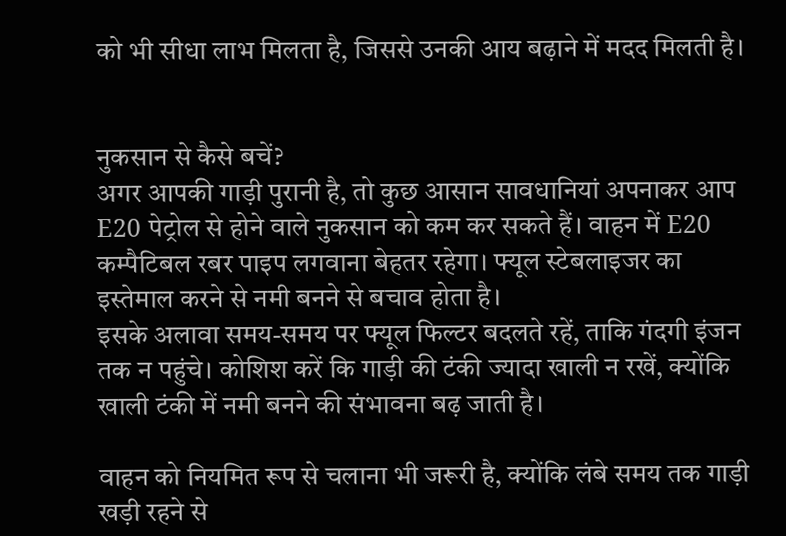को भी सीधा लाभ मिलता है, जिससे उनकी आय बढ़ाने में मदद मिलती है।


नुकसान से कैसे बचें?
अगर आपकी गाड़ी पुरानी है, तो कुछ आसान सावधानियां अपनाकर आप E20 पेट्रोल से होने वाले नुकसान को कम कर सकते हैं। वाहन में E20 कम्पैटिबल रबर पाइप लगवाना बेहतर रहेगा। फ्यूल स्टेबलाइजर का इस्तेमाल करने से नमी बनने से बचाव होता है।
इसके अलावा समय-समय पर फ्यूल फिल्टर बदलते रहें, ताकि गंदगी इंजन तक न पहुंचे। कोशिश करें कि गाड़ी की टंकी ज्यादा खाली न रखें, क्योंकि खाली टंकी में नमी बनने की संभावना बढ़ जाती है।

वाहन को नियमित रूप से चलाना भी जरूरी है, क्योंकि लंबे समय तक गाड़ी खड़ी रहने से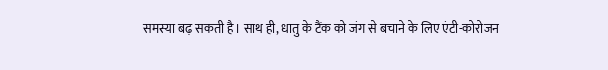समस्या बढ़ सकती है। साथ ही, धातु के टैंक को जंग से बचाने के लिए एंटी-कोरोजन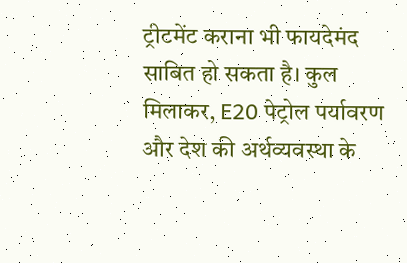ट्रीटमेंट कराना भी फायदेमंद साबित हो सकता है। कुल मिलाकर, E20 पेट्रोल पर्यावरण और देश की अर्थव्यवस्था के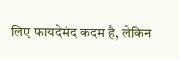लिए फायदेमंद कदम है, लेकिन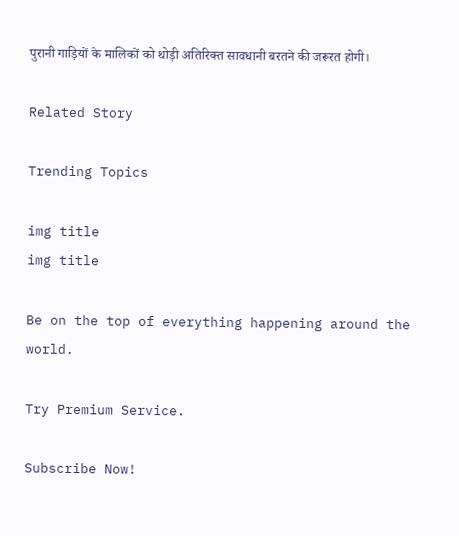पुरानी गाड़ियों के मालिकों को थोड़ी अतिरिक्त सावधानी बरतने की जरूरत होगी।

Related Story

Trending Topics

img title
img title

Be on the top of everything happening around the world.

Try Premium Service.

Subscribe Now!